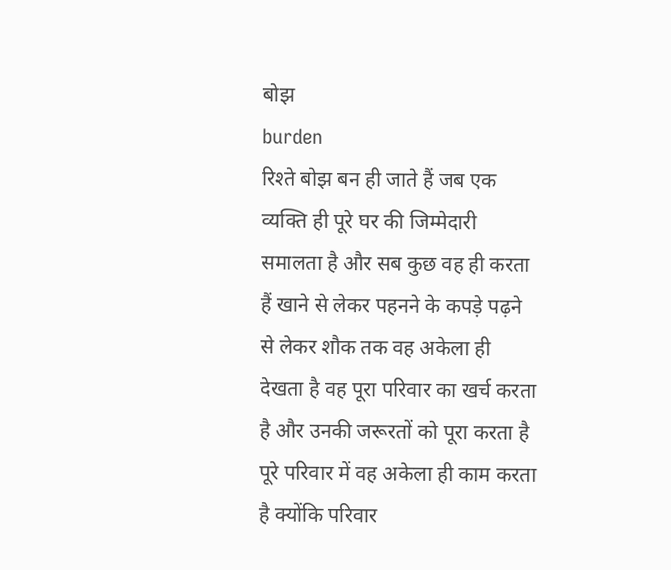बोझ
burden
रिश्ते बोझ बन ही जाते हैं जब एक व्यक्ति ही पूरे घर की जिम्मेदारी समालता है और सब कुछ वह ही करता हैं खाने से लेकर पहनने के कपड़े पढ़ने से लेकर शौक तक वह अकेला ही देखता है वह पूरा परिवार का खर्च करता है और उनकी जरूरतों को पूरा करता है पूरे परिवार में वह अकेला ही काम करता है क्योंकि परिवार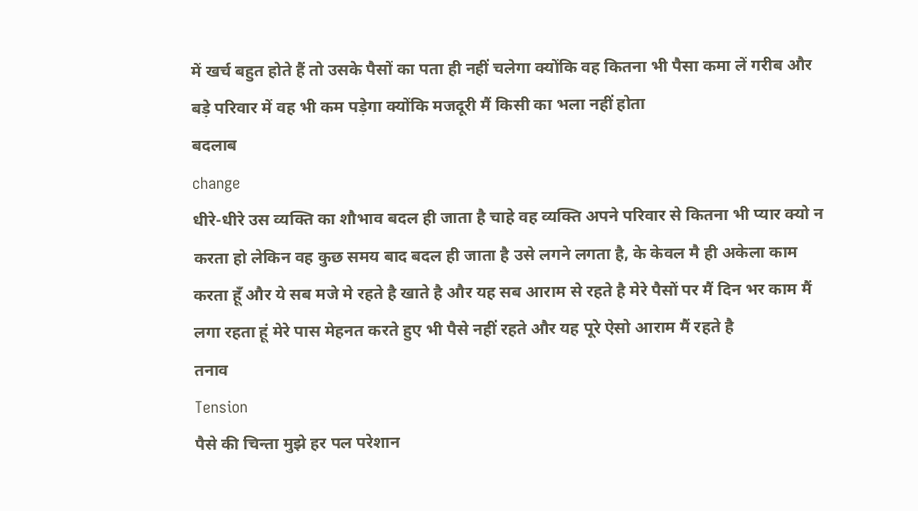में खर्च बहुत होते हैं तो उसके पैसों का पता ही नहीं चलेगा क्योंकि वह कितना भी पैसा कमा लें गरीब और बड़े परिवार में वह भी कम पड़ेगा क्योंकि मजदूरी मैं किसी का भला नहीं होता
बदलाब
change
धीरे-धीरे उस व्यक्ति का शौभाव बदल ही जाता है चाहे वह व्यक्ति अपने परिवार से कितना भी प्यार क्यो न करता हो लेकिन वह कुछ समय बाद बदल ही जाता है उसे लगने लगता है, के केवल मै ही अकेला काम करता हूँ और ये सब मजे मे रहते है खाते है और यह सब आराम से रहते है मेरे पैसों पर मैं दिन भर काम मैं लगा रहता हूं मेरे पास मेहनत करते हुए भी पैसे नहीं रहते और यह पूरे ऐसो आराम मैं रहते है
तनाव
Tension
पैसे की चिन्ता मुझे हर पल परेशान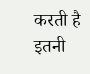करती है इतनी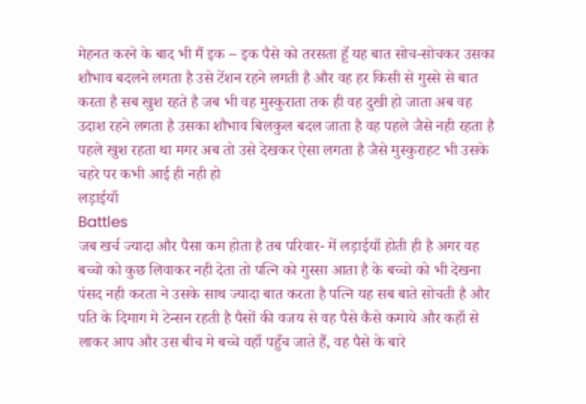मेहनत करने के बाद भी मैं इक – इक पैसे को तरसता हूँ यह बात सोच-सोचकर उसका शौभाव बदलने लगता है उसे टेंशन रहने लगती है और वह हर किसी से गुस्से से बात करता है सब खुश रहते है जब भी वह मुस्कुराता तक ही वह दुखी हो जाता अब वह उदाश रहने लगता है उसका शौभाव बिलकुल बदल जाता है वह पहले जैसे नही रहता है पहले खुश रहता था मगर अब तो उसे देखकर ऐसा लगता है जैसे मुस्कुराहट भी उसके चहरे पर कभी आई ही नही हो
लड़ाईयाँ
Battles
जब खर्च ज्यादा और पैसा कम होता है तब परिवार- में लड़ाईयाँ होती ही है अगर वह बच्चो को कुछ लिवाकर नही देता तो पत्नि को गुस्सा आता है के बच्चो को भी देखना पंसद नही करता ने उसके साथ ज्यादा बात करता है पत्नि यह सब बाते सोचती है और पति के दिमाग मे टेन्सन रहती है पैसों की वजय से वह पैसे कैसे कमाये और कहाँ से लाकर आप और उस बीच मे बच्चे वहाँ पहुँच जाते हैं, वह पैसे के बारे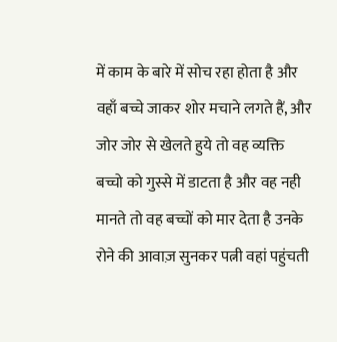में काम के बारे में सोच रहा होता है और वहाँ बच्चे जाकर शोर मचाने लगते हैं, और जोर जोर से खेलते हुये तो वह व्यक्ति बच्चो को गुस्से में डाटता है और वह नही मानते तो वह बच्चों को मार देता है उनके रोने की आवाज़ सुनकर पत्नी वहां पहुंचती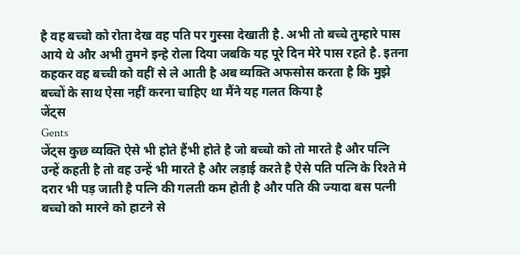है वह बच्चो को रोता देख वह पति पर गुस्सा देखाती है. अभी तो बच्चे तुम्हारे पास आये थे और अभी तुमने इन्हे रोला दिया जबकि यह पूरे दिन मेरे पास रहते है. इतना कहकर वह बच्ची को वहीं से ले आती है अब व्यक्ति अफसोस करता है कि मुझे बच्चों के साथ ऐसा नहीं करना चाहिए था मैंने यह गलत किया है
जेंट्स
Gents
जेंट्स कुछ व्यक्ति ऐसे भी होते हैंभी होते है जो बच्चो को तो मारते है और पत्नि उन्हें कहती है तो वह उन्हें भी मारते है और लड़ाई करते है ऐसे पति पत्नि के रिश्ते मे दरार भी पड़ जाती है पत्नि की गलती कम होती है और पति की ज्यादा बस पत्नी बच्चो को मारने को हाटने से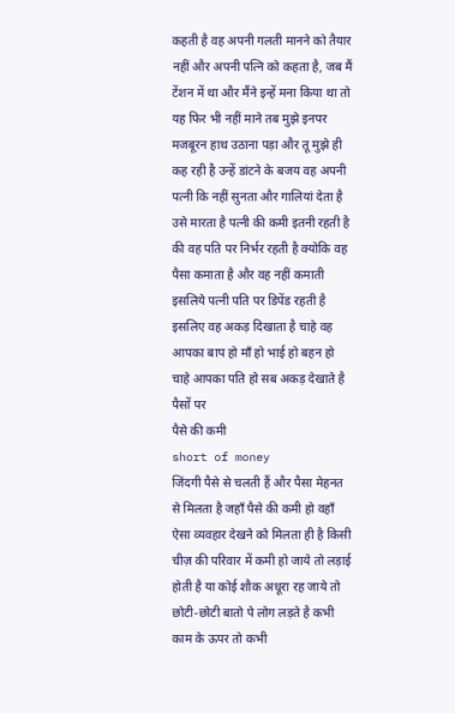कहती है वह अपनी गलती मानने को तैयार नहीं और अपनी पत्नि को कहता है, जब मैं टेंशन में था और मैंने इन्हें मना किया था तो यह फिर भी नहीं माने तब मुझे इनपर मजबूरन हाथ उठाना पड़ा और तू मुझे ही कह रही है उन्हें डांटने के बजय वह अपनी पत्नी कि नहीं सुनता और गालियां देता है उसे मारता है पत्नी की कमी इतनी रहती है की वह पति पर निर्भर रहती है क्योकि वह पैसा कमाता है और वह नहीं कमाती इसलिये पत्नी पति पर डिपेंड रहती है इसलिए वह अकड़ दिखाता है चाहे वह आपका बाप हो माँ हो भाई हो बहन हो चाहे आपका पति हो सब अकड़ देखाते है पैसों पर
पैसे की कमी
short of money
जिंदगी पैसे से चलती हैं और पैसा मेहनत से मिलता है जहाँ पैसे की कमी हो वहाँ ऐसा व्यवहार देखने को मिलता ही है किसी चीज़ की परिवार में कमी हो जाये तो लड़ाई होती है या कोई शौक अधूरा रह जाये तो छोटी-छोटी बातो पे लोग लड़ते है कभी काम के ऊपर तो कभी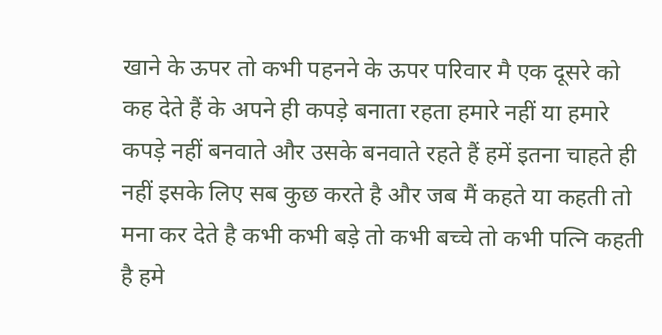खाने के ऊपर तो कभी पहनने के ऊपर परिवार मै एक दूसरे को कह देते हैं के अपने ही कपड़े बनाता रहता हमारे नहीं या हमारे कपड़े नहीं बनवाते और उसके बनवाते रहते हैं हमें इतना चाहते ही नहीं इसके लिए सब कुछ करते है और जब मैं कहते या कहती तो मना कर देते है कभी कभी बड़े तो कभी बच्चे तो कभी पत्नि कहती है हमे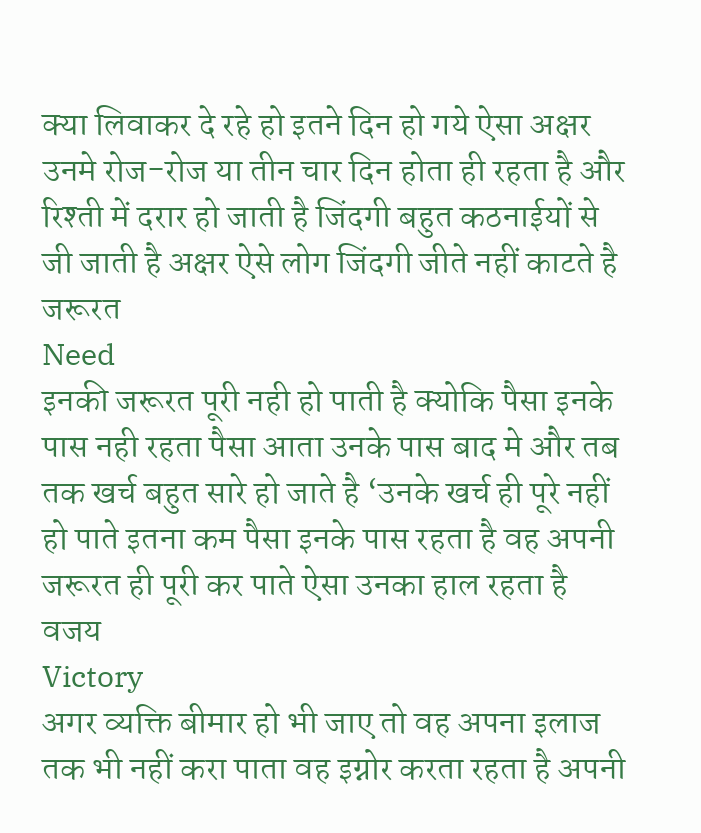क्या लिवाकर दे रहे हो इतने दिन हो गये ऐसा अक्षर उनमे रोज-रोज या तीन चार दिन होता ही रहता है और रिश्ती में दरार हो जाती है जिंदगी बहुत कठनाईयों से जी जाती है अक्षर ऐसे लोग जिंदगी जीते नहीं काटते है
जरूरत
Need
इनकी जरूरत पूरी नही हो पाती है क्योकि पैसा इनके पास नही रहता पैसा आता उनके पास बाद मे और तब तक खर्च बहुत सारे हो जाते है ‘उनके खर्च ही पूरे नहीं हो पाते इतना कम पैसा इनके पास रहता है वह अपनी जरूरत ही पूरी कर पाते ऐसा उनका हाल रहता है
वजय
Victory
अगर व्यक्ति बीमार हो भी जाए तो वह अपना इलाज तक भी नहीं करा पाता वह इग्नोर करता रहता है अपनी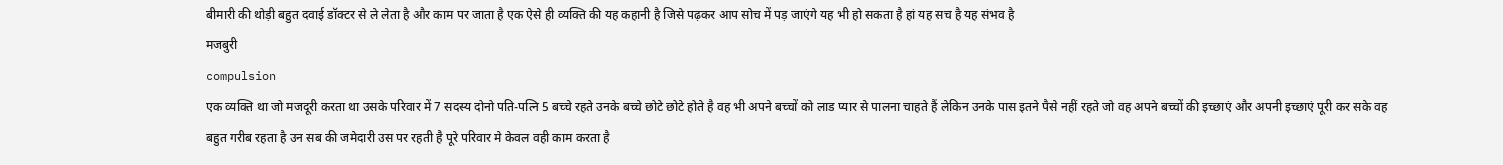बीमारी की थोड़ी बहुत दवाई डॉक्टर से ले लेता है और काम पर जाता है एक ऐसे ही व्यक्ति की यह कहानी है जिसे पढ़कर आप सोच में पड़ जाएंगे यह भी हो सकता है हां यह सच है यह संभव है
मजबुरी
compulsion
एक व्यक्ति था जो मजदूरी करता था उसके परिवार में 7 सदस्य दोनो पति-पत्नि 5 बच्चे रहते उनके बच्चे छोटे छोटे होते है वह भी अपने बच्चों को लाड प्यार से पालना चाहते हैं लेकिन उनके पास इतने पैसे नहीं रहते जो वह अपने बच्चों की इच्छाएं और अपनी इच्छाएं पूरी कर सके वह बहुत गरीब रहता है उन सब की जमेदारी उस पर रहती है पूरे परिवार मे केवल वही काम करता है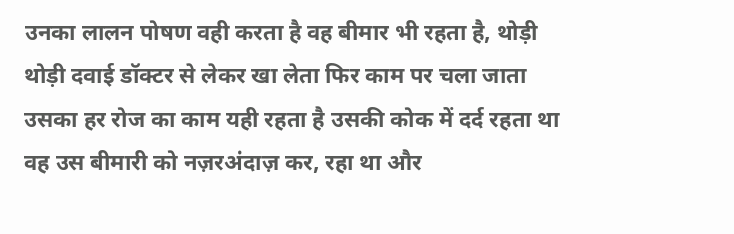उनका लालन पोषण वही करता है वह बीमार भी रहता है, थोड़ी थोड़ी दवाई डॉक्टर से लेकर खा लेता फिर काम पर चला जाता उसका हर रोज का काम यही रहता है उसकी कोक में दर्द रहता था वह उस बीमारी को नज़रअंदाज़ कर, रहा था और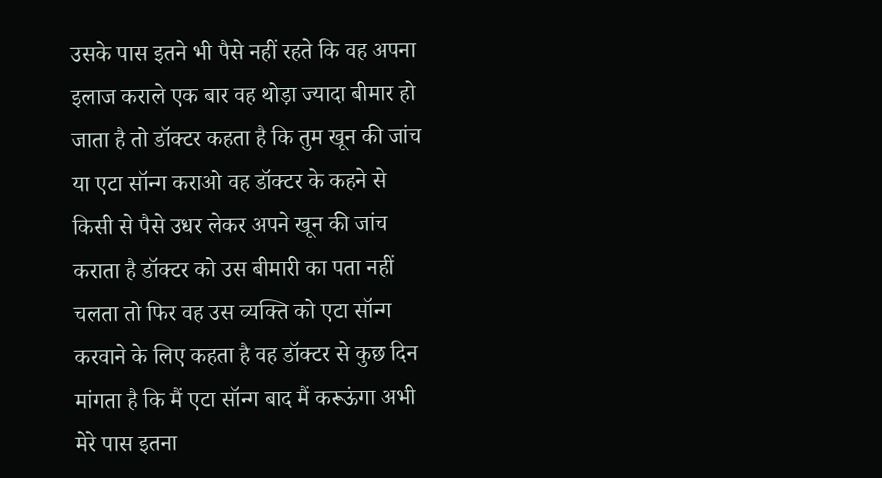उसके पास इतने भी पैसे नहीं रहते कि वह अपना इलाज कराले एक बार वह थोड़ा ज्यादा बीमार हो जाता है तो डॉक्टर कहता है कि तुम खून की जांच या एटा सॉन्ग कराओ वह डॉक्टर के कहने से किसी से पैसे उधर लेकर अपने खून की जांच कराता है डॉक्टर को उस बीमारी का पता नहीं चलता तो फिर वह उस व्यक्ति को एटा सॉन्ग करवाने के लिए कहता है वह डॉक्टर से कुछ दिन मांगता है कि मैं एटा सॉन्ग बाद मैं करूऊंगा अभी मेरे पास इतना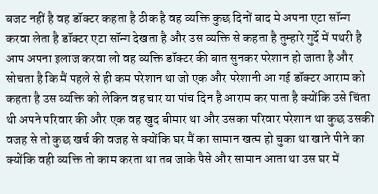बजट नहीं है वह डॉक्टर कहता है ठीक है वह व्यक्ति कुछ दिनों बाद मे अपना एटा सॉन्ग करवा लेता है डॉक्टर एटा सॉन्ग देखता है और उस व्यक्ति से कहता है तुम्हारे गुर्दे में पथरी है आप अपना इलाज करवा लो वह व्यक्ति डॉक्टर की बात सुनकर परेशान हो जाता है और सोचता है कि मैं पहले से ही कम परेशान था जो एक और परेशानी आ गई डॉक्टर आराम को कहता है उस व्यक्ति को लेकिन वह चार या पांच दिन है आराम कर पाता है क्योंकि उसे चिंता थी अपने परिवार की और एक वह खुद बीमार था और उसका परिवार परेशान था कुछ उसकी वजह से तो कुछ खर्च की वजह से क्योंकि घर मैं का सामान खत्म हो चुका था खाने पीने का क्योंकि वही व्यक्ति तो काम करता था तब जाके पैसे और सामान आता था उस घर में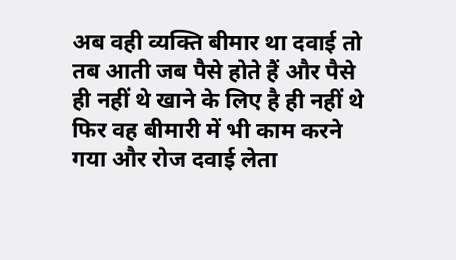अब वही व्यक्ति बीमार था दवाई तो तब आती जब पैसे होते हैं और पैसे ही नहीं थे खाने के लिए है ही नहीं थे फिर वह बीमारी में भी काम करने गया और रोज दवाई लेता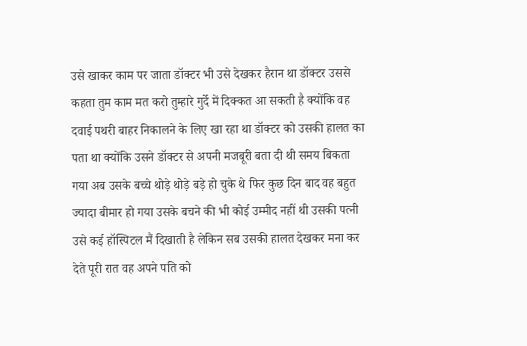उसे खाकर काम पर जाता डॉक्टर भी उसे देखकर हैरान था डॉक्टर उससे कहता तुम काम मत करो तुम्हारे गुर्दे में दिक्कत आ सकती है क्योंकि वह दवाई पथरी बाहर निकालने के लिए खा रहा था डॉक्टर को उसकी हालत का पता था क्योंकि उसने डॉक्टर से अपनी मजबूरी बता दी थी समय बिकता गया अब उसके बच्चे थोड़े थोड़े बड़े हो चुके थे फिर कुछ दिन बाद वह बहुत ज्यादा बीमार हो गया उसके बचने की भी कोई उम्मीद नहीं थी उसकी पत्नी उसे कई हॉस्पिटल मैं दिखाती है लेकिन सब उसकी हालत देखकर मना कर देते पूरी रात वह अपने पति को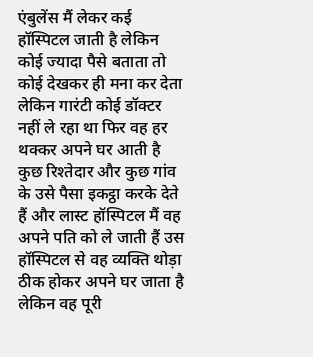एंबुलेंस मैं लेकर कई हॉस्पिटल जाती है लेकिन कोई ज्यादा पैसे बताता तो कोई देखकर ही मना कर देता लेकिन गारंटी कोई डॉक्टर नहीं ले रहा था फिर वह हर थक्कर अपने घर आती है कुछ रिश्तेदार और कुछ गांव के उसे पैसा इकट्ठा करके देते हैं और लास्ट हॉस्पिटल मैं वह अपने पति को ले जाती हैं उस हॉस्पिटल से वह व्यक्ति थोड़ा ठीक होकर अपने घर जाता है लेकिन वह पूरी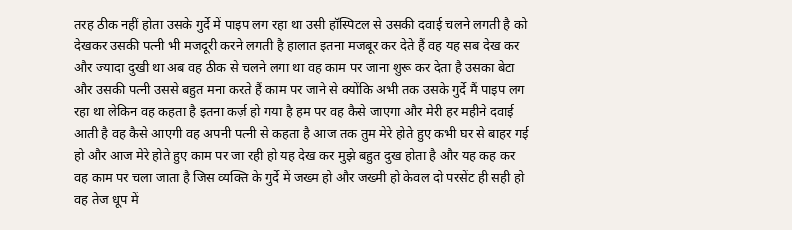तरह ठीक नहीं होता उसके गुर्दे में पाइप लग रहा था उसी हॉस्पिटल से उसकी दवाई चलने लगती है को देखकर उसकी पत्नी भी मजदूरी करने लगती है हालात इतना मजबूर कर देते हैं वह यह सब देख कर और ज्यादा दुखी था अब वह ठीक से चलने लगा था वह काम पर जाना शुरू कर देता है उसका बेटा और उसकी पत्नी उससे बहुत मना करते हैं काम पर जाने से क्योंकि अभी तक उसके गुर्दे मैं पाइप लग रहा था लेकिन वह कहता है इतना कर्ज़ हो गया है हम पर वह कैसे जाएगा और मेरी हर महीने दवाई आती है वह कैसे आएगी वह अपनी पत्नी से कहता है आज तक तुम मेरे होते हुए कभी घर से बाहर गई हो और आज मेरे होते हुए काम पर जा रही हो यह देख कर मुझे बहुत दुख होता है और यह कह कर वह काम पर चला जाता है जिस व्यक्ति के गुर्दे में जख्म हो और जख्मी हो केवल दो परसेंट ही सही हो वह तेज धूप में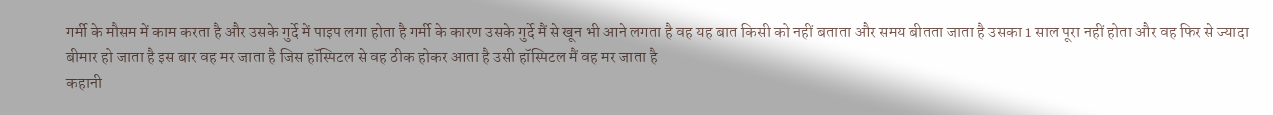गर्मी के मौसम में काम करता है और उसके गुर्दे में पाइप लगा होता है गर्मी के कारण उसके गुर्दे मैं से खून भी आने लगता है वह यह बात किसी को नहीं बताता और समय बीतता जाता है उसका 1 साल पूरा नहीं होता और वह फिर से ज्यादा बीमार हो जाता है इस बार वह मर जाता है जिस हॉस्पिटल से वह ठीक होकर आता है उसी हॉस्पिटल मैं वह मर जाता है
कहानी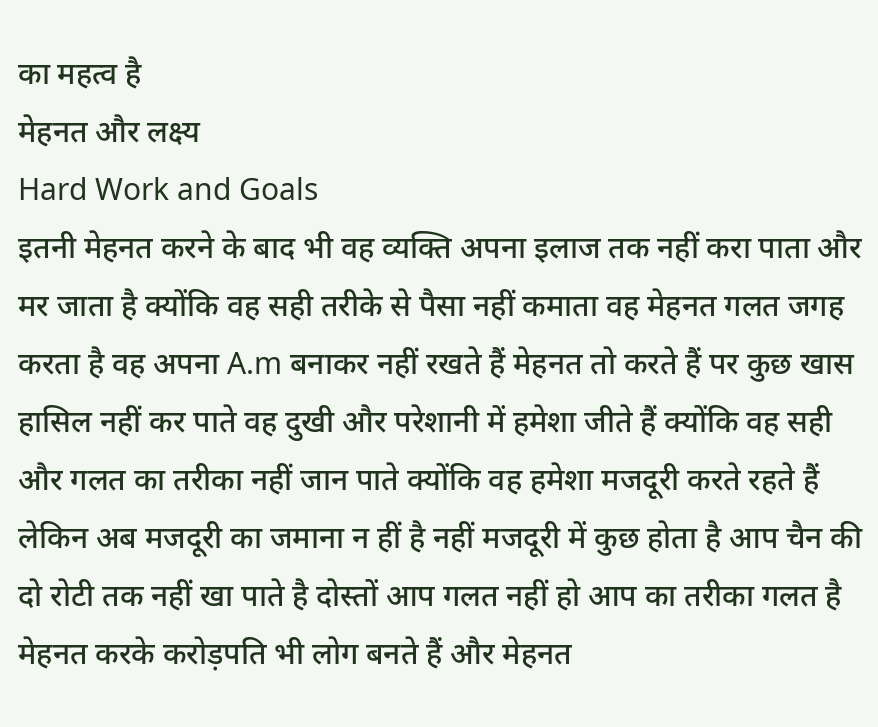का महत्व है
मेहनत और लक्ष्य
Hard Work and Goals
इतनी मेहनत करने के बाद भी वह व्यक्ति अपना इलाज तक नहीं करा पाता और मर जाता है क्योंकि वह सही तरीके से पैसा नहीं कमाता वह मेहनत गलत जगह करता है वह अपना A.m बनाकर नहीं रखते हैं मेहनत तो करते हैं पर कुछ खास हासिल नहीं कर पाते वह दुखी और परेशानी में हमेशा जीते हैं क्योंकि वह सही और गलत का तरीका नहीं जान पाते क्योंकि वह हमेशा मजदूरी करते रहते हैं लेकिन अब मजदूरी का जमाना न हीं है नहीं मजदूरी में कुछ होता है आप चैन की दो रोटी तक नहीं खा पाते है दोस्तों आप गलत नहीं हो आप का तरीका गलत है मेहनत करके करोड़पति भी लोग बनते हैं और मेहनत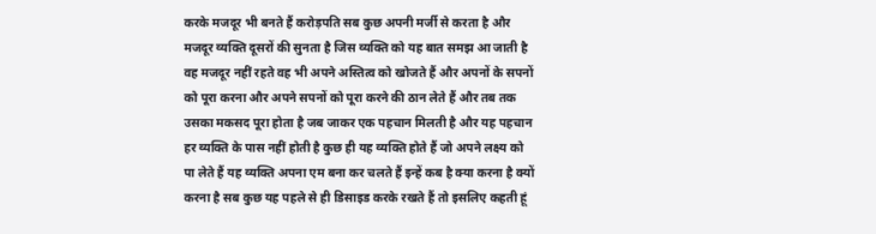करके मजदूर भी बनते हैं करोड़पति सब कुछ अपनी मर्जी से करता है और मजदूर व्यक्ति दूसरों की सुनता है जिस व्यक्ति को यह बात समझ आ जाती है वह मजदूर नहीं रहते वह भी अपने अस्तित्व को खोजते हैं और अपनों के सपनों को पूरा करना और अपने सपनों को पूरा करने की ठान लेते हैं और तब तक उसका मकसद पूरा होता है जब जाकर एक पहचान मिलती है और यह पहचान हर व्यक्ति के पास नहीं होती है कुछ ही यह व्यक्ति होते हैं जो अपने लक्ष्य को पा लेते हैं यह व्यक्ति अपना एम बना कर चलते हैं इन्हें कब है क्या करना है क्यों करना है सब कुछ यह पहले से ही डिसाइड करके रखते हैं तो इसलिए कहती हूं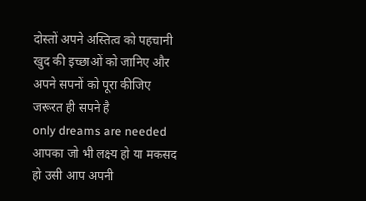दोस्तों अपने अस्तित्व को पहचानी खुद की इच्छाओं को जानिए और अपने सपनों को पूरा कीजिए
जरूरत ही सपने है
only dreams are needed
आपका जो भी लक्ष्य हो या मकसद हो उसी आप अपनी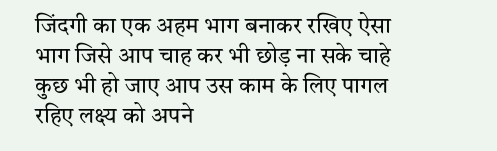जिंदगी का एक अहम भाग बनाकर रखिए ऐसा भाग जिसे आप चाह कर भी छोड़ ना सके चाहे कुछ भी हो जाए आप उस काम के लिए पागल रहिए लक्ष्य को अपने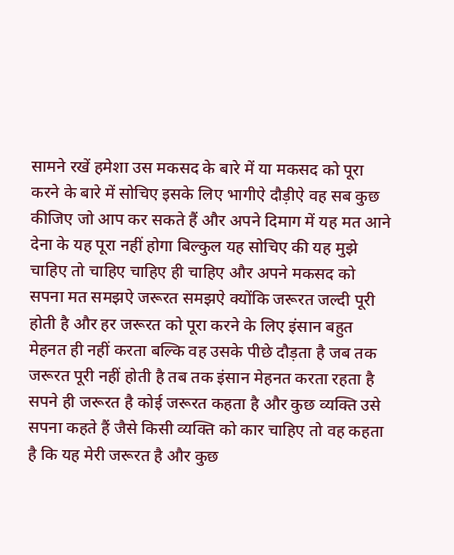सामने रखें हमेशा उस मकसद के बारे में या मकसद को पूरा करने के बारे में सोचिए इसके लिए भागीऐ दौड़ीऐ वह सब कुछ कीजिए जो आप कर सकते हैं और अपने दिमाग में यह मत आने देना के यह पूरा नहीं होगा बिल्कुल यह सोचिए की यह मुझे चाहिए तो चाहिए चाहिए ही चाहिए और अपने मकसद को सपना मत समझऐ जरूरत समझऐ क्योंकि जरूरत जल्दी पूरी होती है और हर जरूरत को पूरा करने के लिए इंसान बहुत मेहनत ही नहीं करता बल्कि वह उसके पीछे दौड़ता है जब तक जरूरत पूरी नहीं होती है तब तक इंसान मेहनत करता रहता है सपने ही जरूरत है कोई जरूरत कहता है और कुछ व्यक्ति उसे सपना कहते हैं जैसे किसी व्यक्ति को कार चाहिए तो वह कहता है कि यह मेरी जरूरत है और कुछ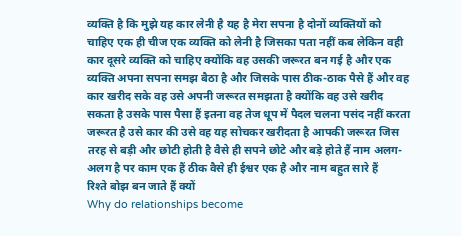व्यक्ति है कि मुझे यह कार लेनी है यह है मेरा सपना है दोनों व्यक्तियों को चाहिए एक ही चीज एक व्यक्ति को लेनी है जिसका पता नहीं कब लेकिन वही कार दूसरे व्यक्ति को चाहिए क्योंकि वह उसकी जरूरत बन गई है और एक व्यक्ति अपना सपना समझ बैठा है और जिसके पास ठीक-ठाक पैसे हैं और वह कार खरीद सके वह उसे अपनी जरूरत समझता है क्योंकि वह उसे खरीद सकता है उसके पास पैसा हैं इतना वह तेज धूप में पैदल चलना पसंद नहीं करता जरूरत है उसे कार की उसे वह यह सोचकर खरीदता है आपकी जरूरत जिस तरह से बड़ी और छोटी होती है वैसे ही सपने छोटे और बड़े होते हैं नाम अलग-अलग है पर काम एक हैं ठीक वैसे ही ईश्वर एक है और नाम बहुत सारे हैं
रिश्ते बोझ बन जाते हैं क्यों
Why do relationships become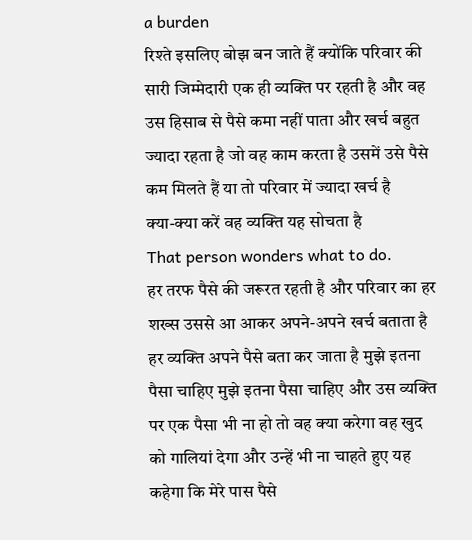a burden
रिश्ते इसलिए बोझ बन जाते हैं क्योंकि परिवार की सारी जिम्मेदारी एक ही व्यक्ति पर रहती है और वह उस हिसाब से पैसे कमा नहीं पाता और खर्च बहुत ज्यादा रहता है जो वह काम करता है उसमें उसे पैसे कम मिलते हैं या तो परिवार में ज्यादा खर्च है
क्या-क्या करें वह व्यक्ति यह सोचता है
That person wonders what to do.
हर तरफ पैसे की जरूरत रहती है और परिवार का हर शख्स उससे आ आकर अपने-अपने खर्च बताता है हर व्यक्ति अपने पैसे बता कर जाता है मुझे इतना पैसा चाहिए मुझे इतना पैसा चाहिए और उस व्यक्ति पर एक पैसा भी ना हो तो वह क्या करेगा वह खुद को गालियां देगा और उन्हें भी ना चाहते हुए यह कहेगा कि मेरे पास पैसे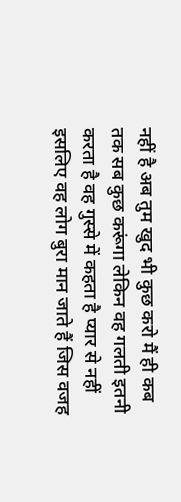नहीं है अब तुम खुद भी कुछ करो मैं ही कब तक सब कुछ करूंगा लेकिन वह गलती इतनी करता है वह गुस्से में कहता है प्यार से नहीं इसलिए वह लोग बुरा मान जाते हैं जिस वजह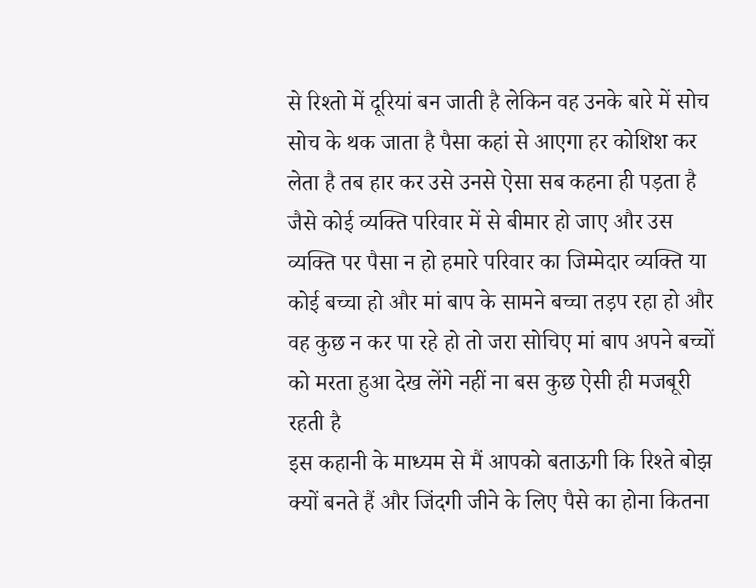से रिश्तो में दूरियां बन जाती है लेकिन वह उनके बारे में सोच सोच के थक जाता है पैसा कहां से आएगा हर कोशिश कर लेता है तब हार कर उसे उनसे ऐसा सब कहना ही पड़ता है जैसे कोई व्यक्ति परिवार में से बीमार हो जाए और उस व्यक्ति पर पैसा न हो हमारे परिवार का जिम्मेदार व्यक्ति या कोई बच्चा हो और मां बाप के सामने बच्चा तड़प रहा हो और वह कुछ न कर पा रहे हो तो जरा सोचिए मां बाप अपने बच्चों को मरता हुआ देख लेंगे नहीं ना बस कुछ ऐसी ही मजबूरी रहती है
इस कहानी के माध्यम से मैं आपको बताऊगी कि रिश्ते बोझ क्यों बनते हैं और जिंदगी जीने के लिए पैसे का होना कितना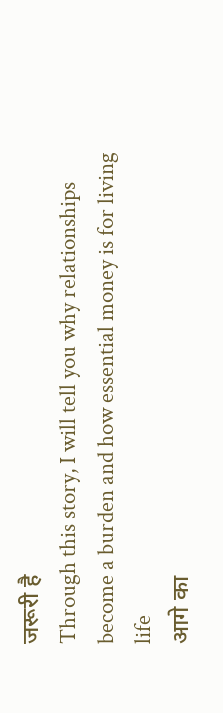जरूरी है
Through this story, I will tell you why relationships become a burden and how essential money is for living life
आगे का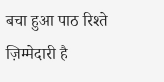बचा हुआ पाठ रिश्ते ज़िम्मेदारी है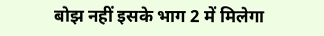बोझ नहीं इसके भाग 2 में मिलेगा